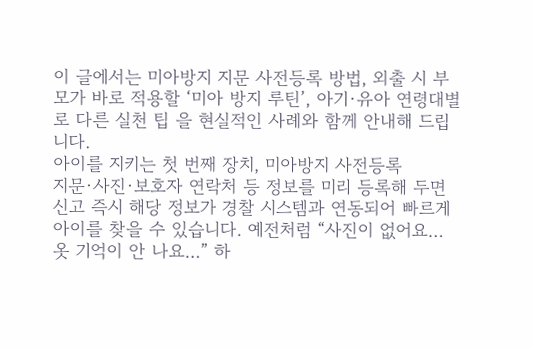이 글에서는 미아방지 지문 사전등록 방법, 외출 시 부모가 바로 적용할 ‘미아 방지 루틴’, 아기·유아 연령대별로 다른 실천 팁 을 현실적인 사례와 함께 안내해 드립니다.
아이를 지키는 첫 번째 장치, 미아방지 사전등록
지문·사진·보호자 연락처 등 정보를 미리 등록해 두면 신고 즉시 해당 정보가 경찰 시스템과 연동되어 빠르게 아이를 찾을 수 있습니다. 예전처럼 “사진이 없어요… 옷 기억이 안 나요…” 하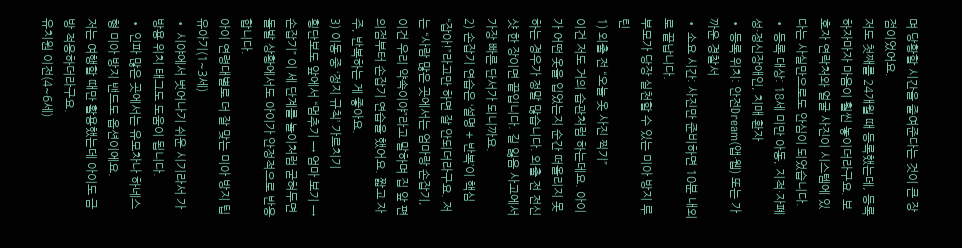며 당황할 시간을 줄여준다는 것이 큰 장점이었어요.
저도 첫째를 24개월 때 등록했는데, 등록하자마자 마음이 훨씬 놓이더라구요. 보호자 연락처와 얼굴 사진이 시스템에 있다는 사실만으로도 안심이 되었습니다.
• 등록 대상: 18세 미만 아동, 지적·자폐성·정신장애인, 치매 환자
• 등록 위치: 안전Dream(앱·웹) 또는 가까운 경찰서
• 소요 시간: 사진만 준비하면 10분 내외로 끝납니다.
부모가 당장 실천할 수 있는 미아 방지 루틴
1) 외출 전 “오늘 옷 사진 찍기”
이건 저도 거의 습관처럼 하는데요. 아이가 어떤 옷을 입었는지 순간 떠올리지 못하는 경우가 정말 많습니다. 외출 전 전신 샷 한 장이면 끝입니다. 길 잃음 사고에서 가장 빠른 단서가 되니까요.
2) 손잡기 연습은 ‘설명 + 반복’이 핵심
“잡아!”라고만 하면 잘 안되더라구요. 저는 “사람 많은 곳에서는 엄마랑 손잡기, 이건 우리 약속이야”라고 말하며 집 앞 편의점부터 손잡기 연습을 했어요. 짧고 자주, 반복하는 게 좋아요.
3) 이동 중 ‘정지 규칙’ 가르치기
횡단보도 앞에서 “멈추기 → 엄마 보기 → 손잡기” 이 세 단계를 놀이처럼 굳혀두면 돌발 상황에서도 아이가 안정적으로 반응합니다.
아이 연령대별로 더 잘 맞는 미아 방지 팁
유아기(1~3세)
• 시야에서 벗어나기 쉬운 시기라서 가방용 위치 태그도 도움이 됩니다.
• 인파 많은 곳에서는 유모차나 하네스형 미아 방지 밴드도 옵션이에요.
저는 여행할 때만 활용했는데 아이도 금방 적응하더라구요.
유치원 이전(4~6세)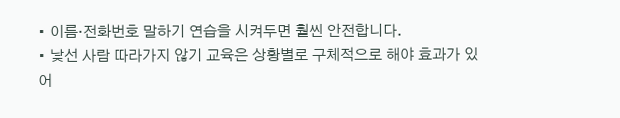• 이름·전화번호 말하기 연습을 시켜두면 훨씬 안전합니다.
• 낯선 사람 따라가지 않기 교육은 상황별로 구체적으로 해야 효과가 있어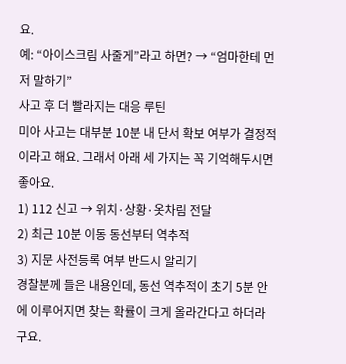요.
예: “아이스크림 사줄게”라고 하면? → “엄마한테 먼저 말하기”
사고 후 더 빨라지는 대응 루틴
미아 사고는 대부분 10분 내 단서 확보 여부가 결정적이라고 해요. 그래서 아래 세 가지는 꼭 기억해두시면 좋아요.
1) 112 신고 → 위치·상황·옷차림 전달
2) 최근 10분 이동 동선부터 역추적
3) 지문 사전등록 여부 반드시 알리기
경찰분께 들은 내용인데, 동선 역추적이 초기 5분 안에 이루어지면 찾는 확률이 크게 올라간다고 하더라구요.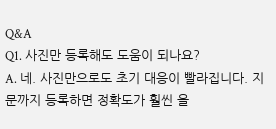Q&A
Q1. 사진만 등록해도 도움이 되나요?
A. 네. 사진만으로도 초기 대응이 빨라집니다. 지문까지 등록하면 정확도가 훨씬 올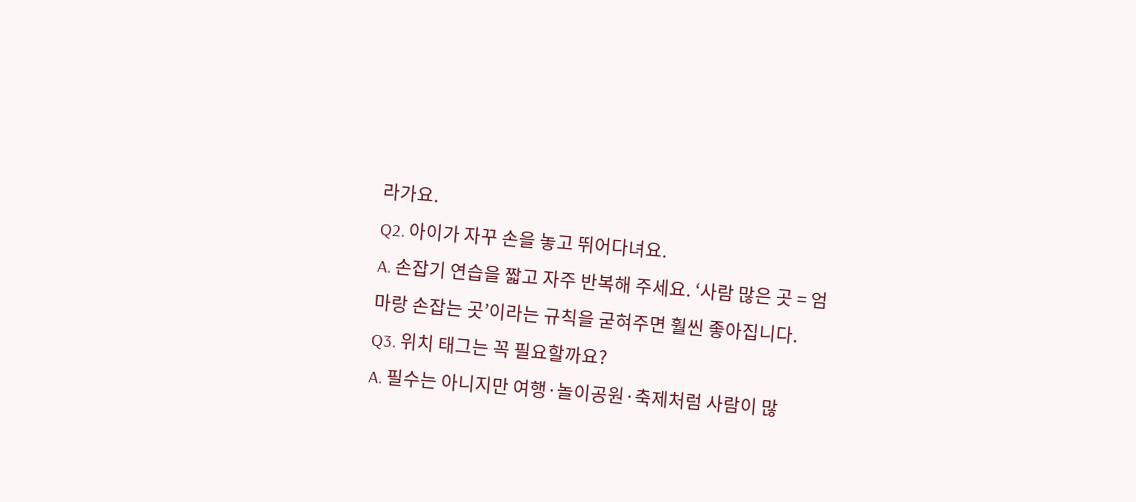라가요.
Q2. 아이가 자꾸 손을 놓고 뛰어다녀요.
A. 손잡기 연습을 짧고 자주 반복해 주세요. ‘사람 많은 곳 = 엄마랑 손잡는 곳’이라는 규칙을 굳혀주면 훨씬 좋아집니다.
Q3. 위치 태그는 꼭 필요할까요?
A. 필수는 아니지만 여행·놀이공원·축제처럼 사람이 많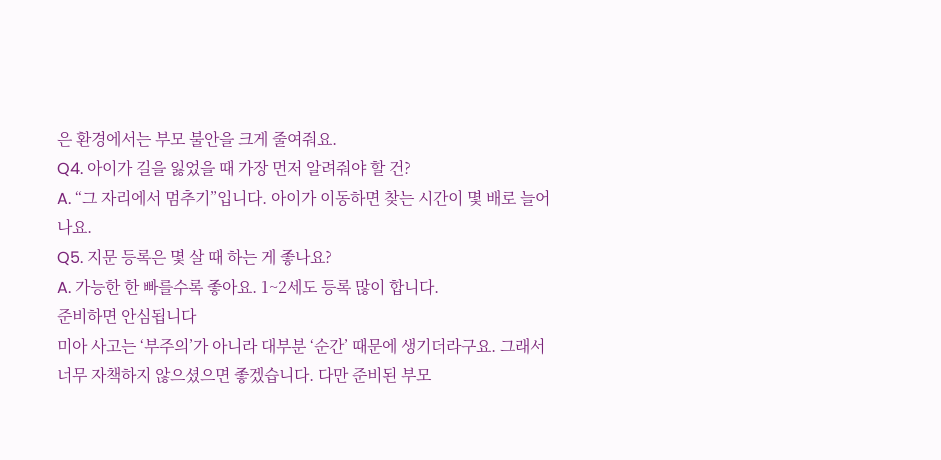은 환경에서는 부모 불안을 크게 줄여줘요.
Q4. 아이가 길을 잃었을 때 가장 먼저 알려줘야 할 건?
A. “그 자리에서 멈추기”입니다. 아이가 이동하면 찾는 시간이 몇 배로 늘어나요.
Q5. 지문 등록은 몇 살 때 하는 게 좋나요?
A. 가능한 한 빠를수록 좋아요. 1~2세도 등록 많이 합니다.
준비하면 안심됩니다
미아 사고는 ‘부주의’가 아니라 대부분 ‘순간’ 때문에 생기더라구요. 그래서 너무 자책하지 않으셨으면 좋겠습니다. 다만 준비된 부모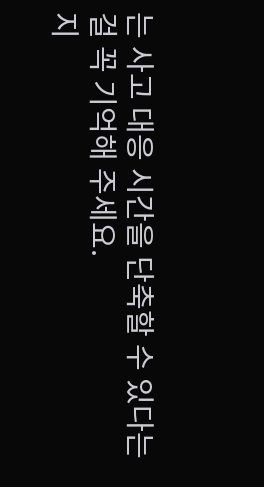는 사고 대응 시간을 단축할 수 있다는 걸 꼭 기억해 주세요.
지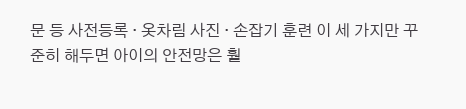문 등 사전등록 · 옷차림 사진 · 손잡기 훈련 이 세 가지만 꾸준히 해두면 아이의 안전망은 훨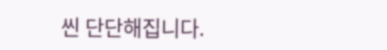씬 단단해집니다.